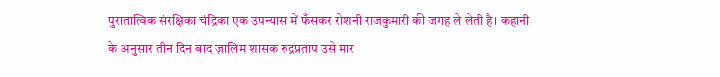पुरातात्विक संरक्षिका चंद्रिका एक उपन्यास में फँसकर रोशनी राजकुमारी की जगह ले लेती है। कहानी के अनुसार तीन दिन बाद ज़ालिम शासक रुद्रप्रताप उसे मार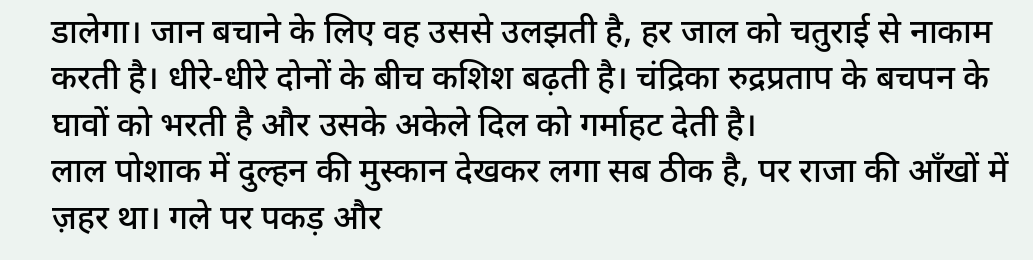डालेगा। जान बचाने के लिए वह उससे उलझती है, हर जाल को चतुराई से नाकाम करती है। धीरे-धीरे दोनों के बीच कशिश बढ़ती है। चंद्रिका रुद्रप्रताप के बचपन के घावों को भरती है और उसके अकेले दिल को गर्माहट देती है।
लाल पोशाक में दुल्हन की मुस्कान देखकर लगा सब ठीक है, पर राजा की आँखों में ज़हर था। गले पर पकड़ और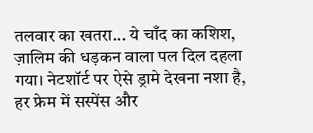तलवार का खतरा... ये चाँद का कशिश, ज़ालिम की धड़कन वाला पल दिल दहला गया। नेटशॉर्ट पर ऐसे ड्रामे देखना नशा है, हर फ्रेम में सस्पेंस और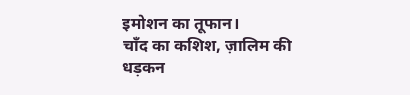इमोशन का तूफान।
चाँद का कशिश, ज़ालिम की धड़कन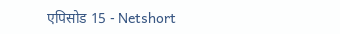एपिसोड 15 - Netshort